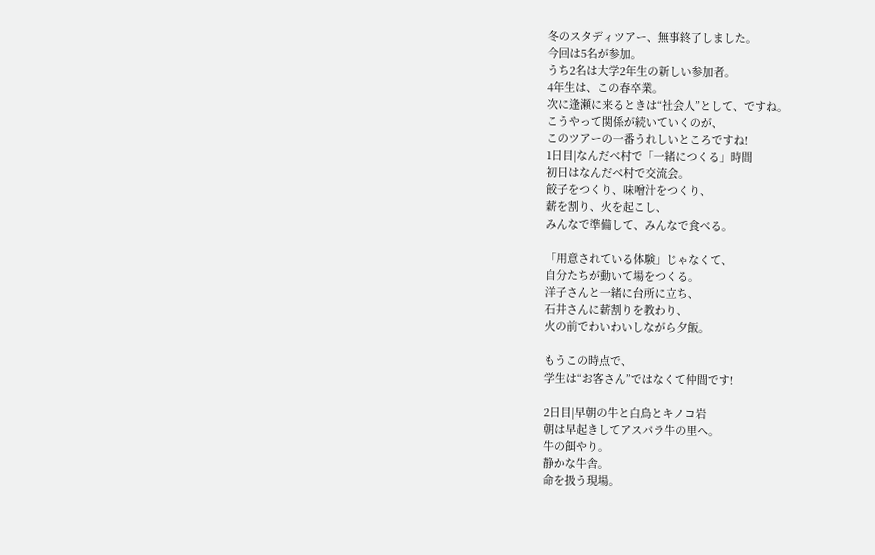冬のスタディツアー、無事終了しました。
今回は5名が参加。
うち2名は大学2年生の新しい参加者。
4年生は、この春卒業。
次に逢瀬に来るときは“社会人”として、ですね。
こうやって関係が続いていくのが、
このツアーの一番うれしいところですね!
1日目|なんだべ村で「一緒につくる」時間
初日はなんだべ村で交流会。
餃子をつくり、味噌汁をつくり、
薪を割り、火を起こし、
みんなで準備して、みんなで食べる。

「用意されている体験」じゃなくて、
自分たちが動いて場をつくる。
洋子さんと一緒に台所に立ち、
石井さんに薪割りを教わり、
火の前でわいわいしながら夕飯。

もうこの時点で、
学生は“お客さん”ではなくて仲間です!

2日目|早朝の牛と白鳥とキノコ岩
朝は早起きしてアスパラ牛の里へ。
牛の餌やり。
静かな牛舎。
命を扱う現場。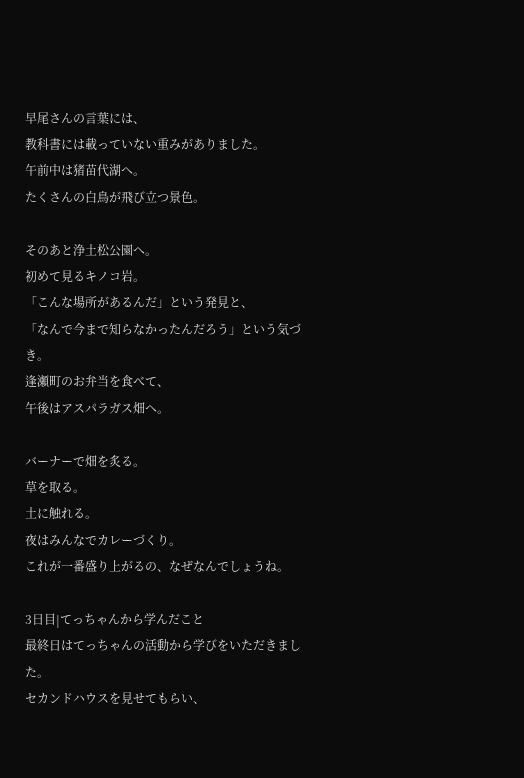早尾さんの言葉には、
教科書には載っていない重みがありました。
午前中は猪苗代湖へ。
たくさんの白鳥が飛び立つ景色。

そのあと浄土松公園へ。
初めて見るキノコ岩。
「こんな場所があるんだ」という発見と、
「なんで今まで知らなかったんだろう」という気づき。
逢瀬町のお弁当を食べて、
午後はアスパラガス畑へ。

バーナーで畑を炙る。
草を取る。
土に触れる。
夜はみんなでカレーづくり。
これが一番盛り上がるの、なぜなんでしょうね。

3日目|てっちゃんから学んだこと
最終日はてっちゃんの活動から学びをいただきました。
セカンドハウスを見せてもらい、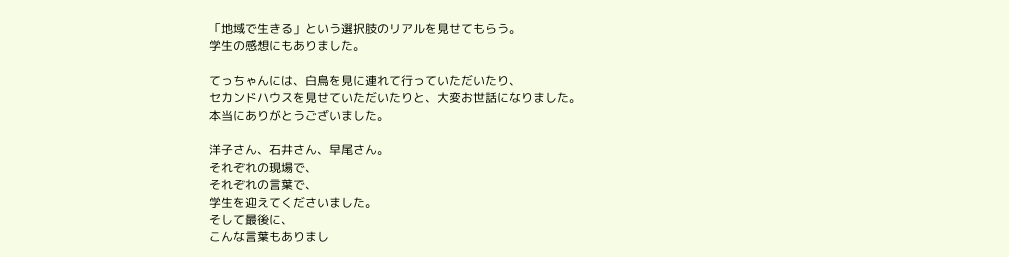「地域で生きる」という選択肢のリアルを見せてもらう。
学生の感想にもありました。

てっちゃんには、白鳥を見に連れて行っていただいたり、
セカンドハウスを見せていただいたりと、大変お世話になりました。
本当にありがとうございました。

洋子さん、石井さん、早尾さん。
それぞれの現場で、
それぞれの言葉で、
学生を迎えてくださいました。
そして最後に、
こんな言葉もありまし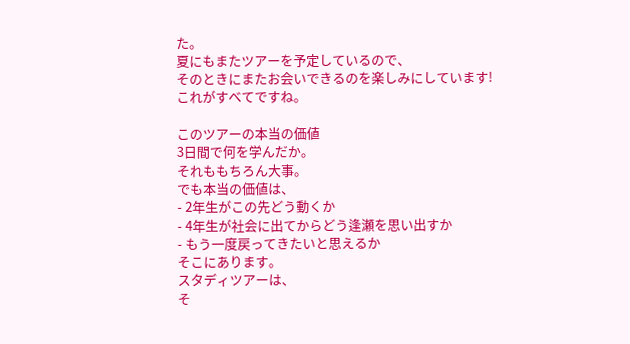た。
夏にもまたツアーを予定しているので、
そのときにまたお会いできるのを楽しみにしています!
これがすべてですね。

このツアーの本当の価値
3日間で何を学んだか。
それももちろん大事。
でも本当の価値は、
- 2年生がこの先どう動くか
- 4年生が社会に出てからどう逢瀬を思い出すか
- もう一度戻ってきたいと思えるか
そこにあります。
スタディツアーは、
そ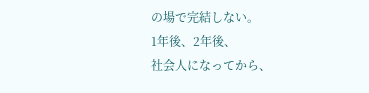の場で完結しない。
1年後、2年後、
社会人になってから、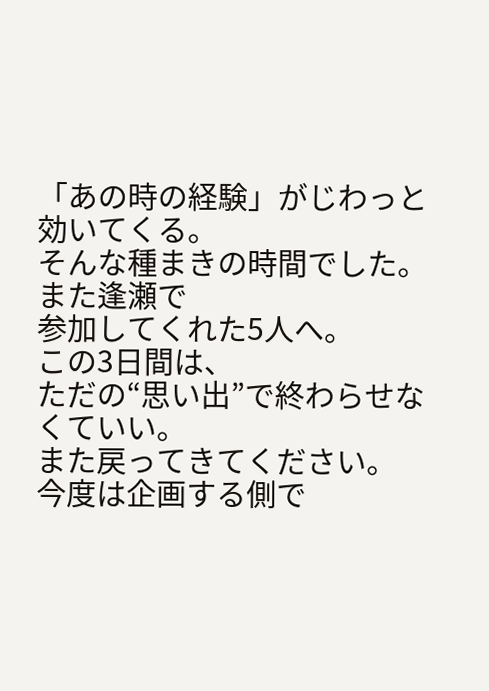「あの時の経験」がじわっと効いてくる。
そんな種まきの時間でした。
また逢瀬で
参加してくれた5人へ。
この3日間は、
ただの“思い出”で終わらせなくていい。
また戻ってきてください。
今度は企画する側で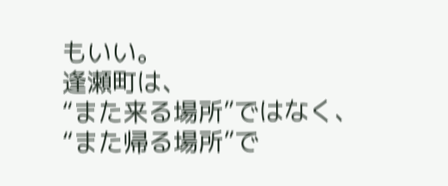もいい。
逢瀬町は、
“また来る場所”ではなく、
“また帰る場所”で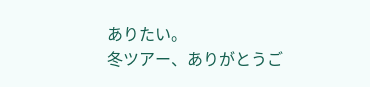ありたい。
冬ツアー、ありがとうご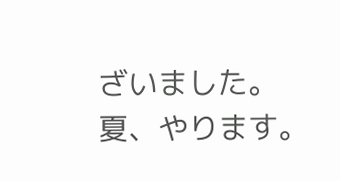ざいました。
夏、やります。